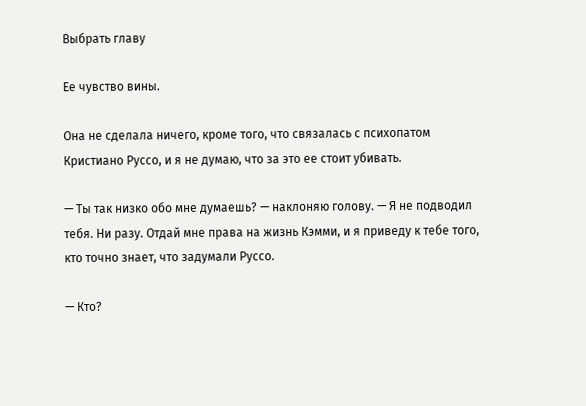Выбрать главу

Ее чувство вины.

Она не сделала ничего, кроме того, что связалась с психопатом Кристиано Руссо, и я не думаю, что за это ее стоит убивать.

— Ты так низко обо мне думаешь? — наклоняю голову. — Я не подводил тебя. Ни разу. Отдай мне права на жизнь Кэмми, и я приведу к тебе того, кто точно знает, что задумали Руссо.

— Кто?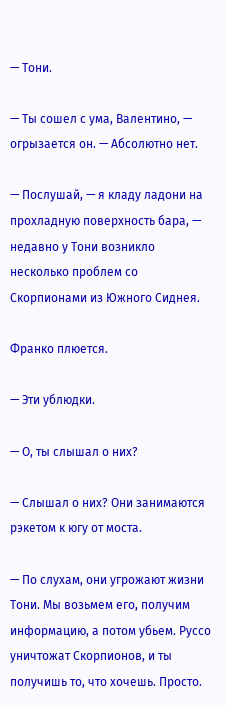— Тони.

— Ты сошел с ума, Валентино, — огрызается он. — Абсолютно нет.

— Послушай, — я кладу ладони на прохладную поверхность бара, — недавно у Тони возникло несколько проблем со Скорпионами из Южного Сиднея.

Франко плюется.

— Эти ублюдки.

— О, ты слышал о них?

— Слышал о них? Они занимаются рэкетом к югу от моста.

— По слухам, они угрожают жизни Тони. Мы возьмем его, получим информацию, а потом убьем. Руссо уничтожат Скорпионов, и ты получишь то, что хочешь. Просто.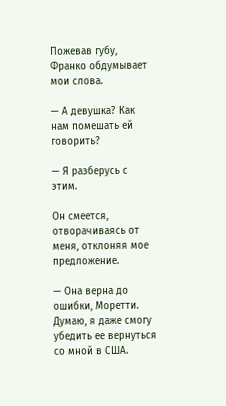Пожевав губу, Франко обдумывает мои слова.

— А девушка? Как нам помешать ей говорить?

— Я разберусь с этим.

Он смеется, отворачиваясь от меня, отклоняя мое предложение.

— Она верна до ошибки, Моретти. Думаю, я даже смогу убедить ее вернуться со мной в США.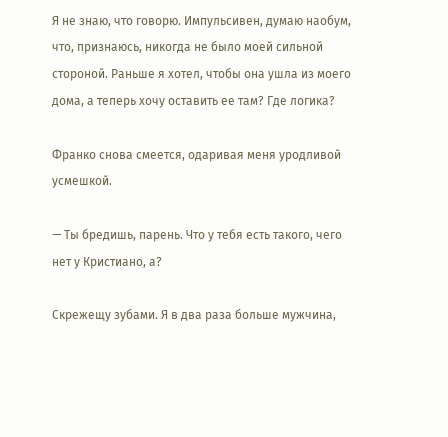Я не знаю, что говорю. Импульсивен, думаю наобум, что, признаюсь, никогда не было моей сильной стороной. Раньше я хотел, чтобы она ушла из моего дома, а теперь хочу оставить ее там? Где логика?

Франко снова смеется, одаривая меня уродливой усмешкой.

— Ты бредишь, парень. Что у тебя есть такого, чего нет у Кристиано, а?

Скрежещу зубами. Я в два раза больше мужчина,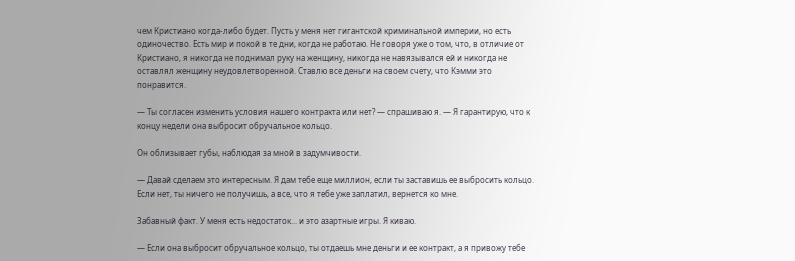чем Кристиано когда-либо будет. Пусть у меня нет гигантской криминальной империи, но есть одиночество. Есть мир и покой в те дни, когда не работаю. Не говоря уже о том, что, в отличие от Кристиано, я никогда не поднимал руку на женщину, никогда не навязывался ей и никогда не оставлял женщину неудовлетворенной. Ставлю все деньги на своем счету, что Кэмми это понравится.

— Ты согласен изменить условия нашего контракта или нет? — спрашиваю я. — Я гарантирую, что к концу недели она выбросит обручальное кольцо.

Он облизывает губы, наблюдая за мной в задумчивости.

— Давай сделаем это интересным. Я дам тебе еще миллион, если ты заставишь ее выбросить кольцо. Если нет, ты ничего не получишь, а все, что я тебе уже заплатил, вернется ко мне.

Забавный факт. У меня есть недостаток... и это азартные игры. Я киваю.

— Если она выбросит обручальное кольцо, ты отдаешь мне деньги и ее контракт, а я привожу тебе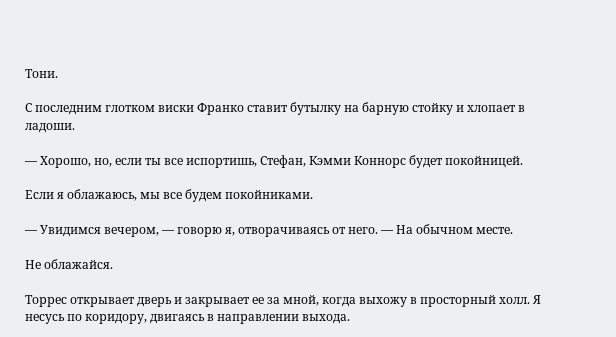Тони.

С последним глотком виски Франко ставит бутылку на барную стойку и хлопает в ладоши.

— Хорошо, но, если ты все испортишь, Стефан, Кэмми Коннорс будет покойницей.

Если я облажаюсь, мы все будем покойниками.

— Увидимся вечером, — говорю я, отворачиваясь от него. — На обычном месте.

Не облажайся.

Торрес открывает дверь и закрывает ее за мной, когда выхожу в просторный холл. Я несусь по коридору, двигаясь в направлении выхода.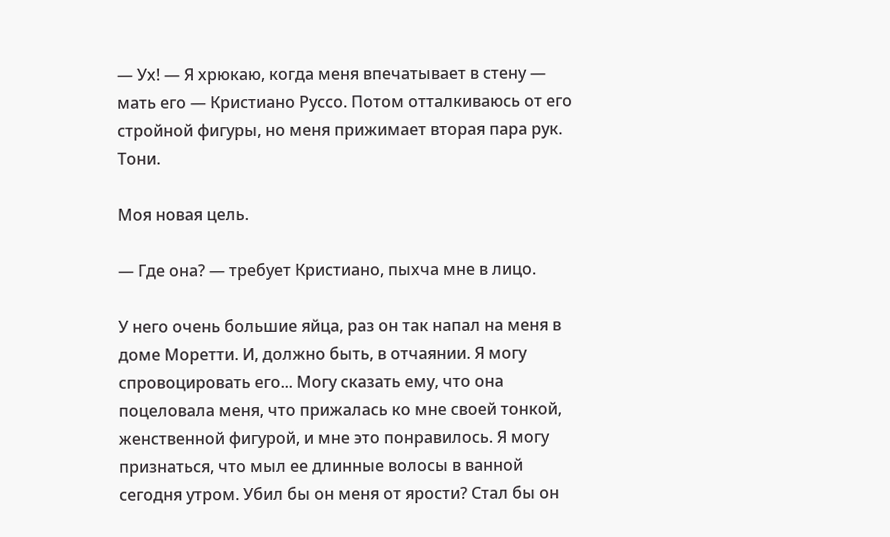— Ух! — Я хрюкаю, когда меня впечатывает в стену — мать его — Кристиано Руссо. Потом отталкиваюсь от его стройной фигуры, но меня прижимает вторая пара рук. Тони.

Моя новая цель.

— Где она? — требует Кристиано, пыхча мне в лицо.

У него очень большие яйца, раз он так напал на меня в доме Моретти. И, должно быть, в отчаянии. Я могу спровоцировать его... Могу сказать ему, что она поцеловала меня, что прижалась ко мне своей тонкой, женственной фигурой, и мне это понравилось. Я могу признаться, что мыл ее длинные волосы в ванной сегодня утром. Убил бы он меня от ярости? Стал бы он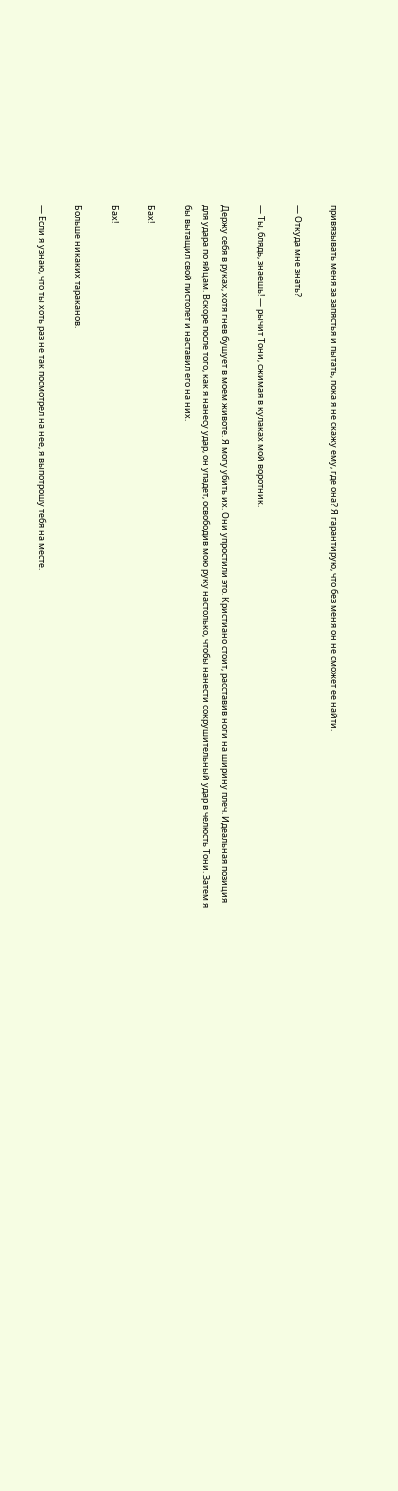привязывать меня за запястья и пытать, пока я не скажу ему, где она? Я гарантирую, что без меня он не сможет ее найти.

— Откуда мне знать?

— Ты, блядь, знаешь! — рычит Тони, сжимая в кулаках мой воротник.

Держу себя в руках, хотя гнев бушует в моем животе. Я могу убить их. Они упростили это. Кристиано стоит, расставив ноги на ширину плеч. Идеальная позиция для удара по яйцам. Вскоре после того, как я нанесу удар, он упадет, освободив мою руку настолько, чтобы нанести сокрушительный удар в челюсть Тони. Затем я бы вытащил свой пистолет и наставил его на них.

Бах!

Бах!

Больше никаких тараканов.

— Если я узнаю, что ты хоть раз не так посмотрел на нее, я выпотрошу тебя на месте.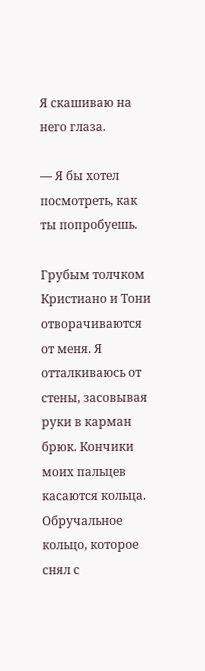Я скашиваю на него глаза.

— Я бы хотел посмотреть, как ты попробуешь.

Грубым толчком Кристиано и Тони отворачиваются от меня. Я отталкиваюсь от стены, засовывая руки в карман брюк. Кончики моих пальцев касаются кольца. Обручальное кольцо, которое снял с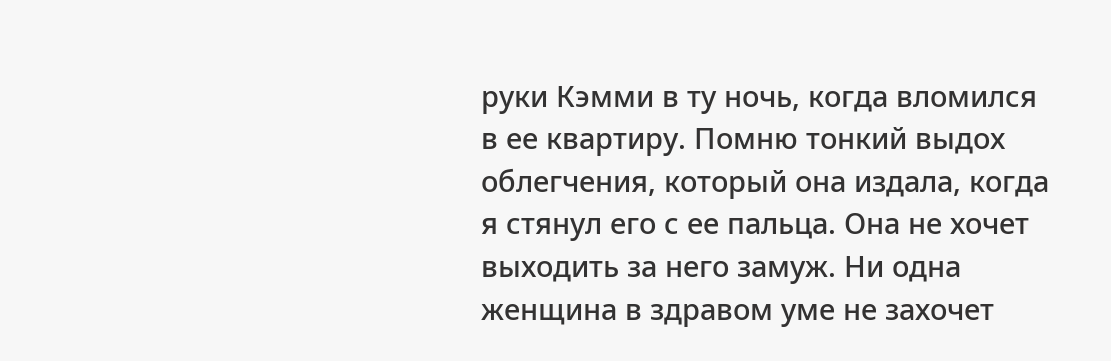руки Кэмми в ту ночь, когда вломился в ее квартиру. Помню тонкий выдох облегчения, который она издала, когда я стянул его с ее пальца. Она не хочет выходить за него замуж. Ни одна женщина в здравом уме не захочет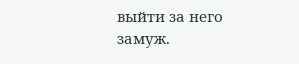выйти за него замуж.